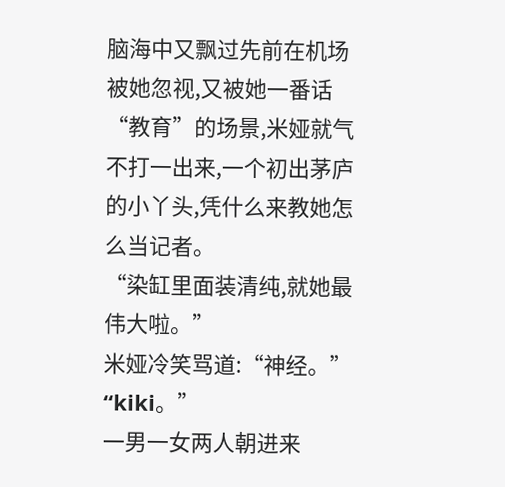脑海中又飘过先前在机场被她忽视,又被她一番话“教育”的场景,米娅就气不打一出来,一个初出茅庐的小丫头,凭什么来教她怎么当记者。
“染缸里面装清纯,就她最伟大啦。”
米娅冷笑骂道:“神经。”
“kiki。”
一男一女两人朝进来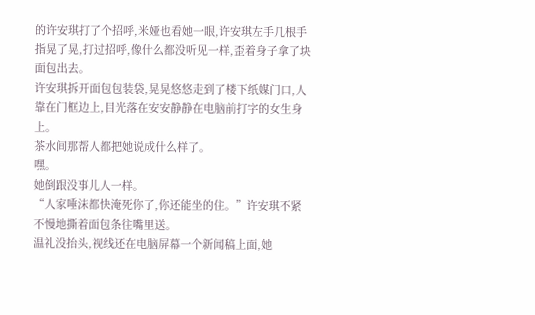的许安琪打了个招呼,米娅也看她一眼,许安琪左手几根手指晃了晃,打过招呼,像什么都没听见一样,歪着身子拿了块面包出去。
许安琪拆开面包包装袋,晃晃悠悠走到了楼下纸媒门口,人靠在门框边上,目光落在安安静静在电脑前打字的女生身上。
茶水间那帮人都把她说成什么样了。
嘿。
她倒跟没事儿人一样。
“人家唾沫都快淹死你了,你还能坐的住。”许安琪不紧不慢地撕着面包条往嘴里送。
温礼没抬头,视线还在电脑屏幕一个新闻稿上面,她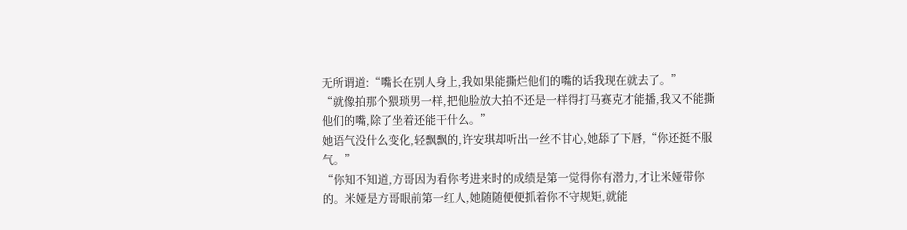无所谓道:“嘴长在别人身上,我如果能撕烂他们的嘴的话我现在就去了。”
“就像拍那个猥琐男一样,把他脸放大拍不还是一样得打马赛克才能播,我又不能撕他们的嘴,除了坐着还能干什么。”
她语气没什么变化,轻飘飘的,许安琪却听出一丝不甘心,她舔了下唇,“你还挺不服气。”
“你知不知道,方哥因为看你考进来时的成绩是第一觉得你有潜力,才让米娅带你的。米娅是方哥眼前第一红人,她随随便便抓着你不守规矩,就能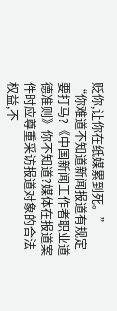贬你,让你在纸媒累到死。”
“你难道不知道新闻报道有规定要打马?《中国新闻工作者职业道德准则》你不知道?媒体在报道案件时应尊重采访报道对象的合法权益,不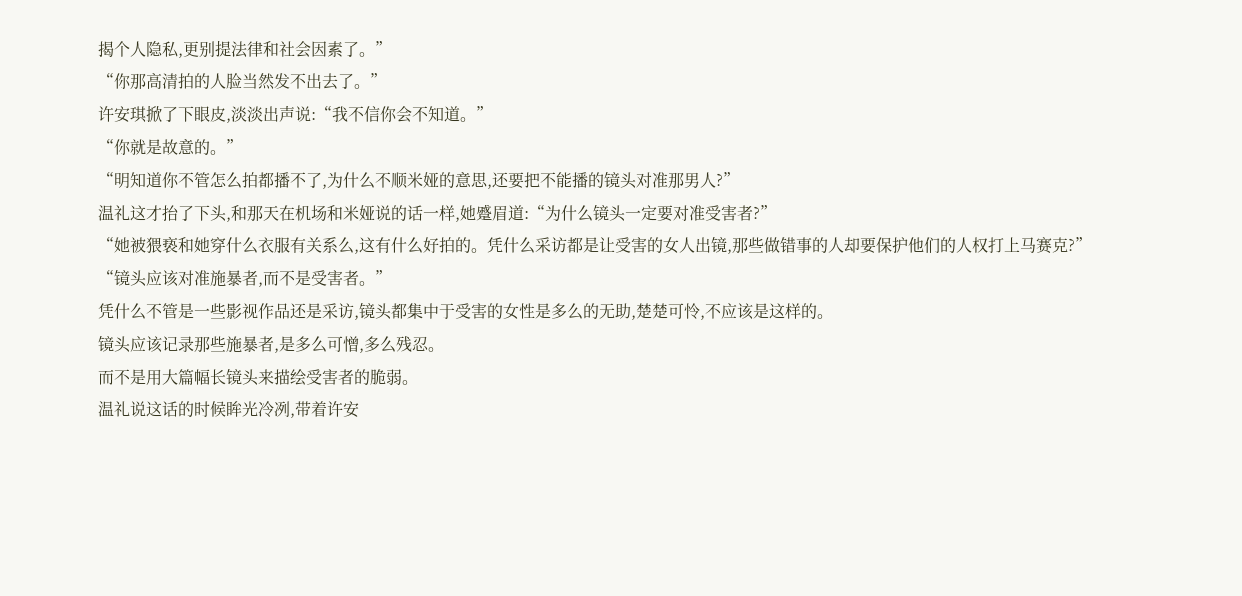揭个人隐私,更别提法律和社会因素了。”
“你那高清拍的人脸当然发不出去了。”
许安琪掀了下眼皮,淡淡出声说:“我不信你会不知道。”
“你就是故意的。”
“明知道你不管怎么拍都播不了,为什么不顺米娅的意思,还要把不能播的镜头对准那男人?”
温礼这才抬了下头,和那天在机场和米娅说的话一样,她蹙眉道:“为什么镜头一定要对准受害者?”
“她被猥亵和她穿什么衣服有关系么,这有什么好拍的。凭什么采访都是让受害的女人出镜,那些做错事的人却要保护他们的人权打上马赛克?”
“镜头应该对准施暴者,而不是受害者。”
凭什么不管是一些影视作品还是采访,镜头都集中于受害的女性是多么的无助,楚楚可怜,不应该是这样的。
镜头应该记录那些施暴者,是多么可憎,多么残忍。
而不是用大篇幅长镜头来描绘受害者的脆弱。
温礼说这话的时候眸光冷冽,带着许安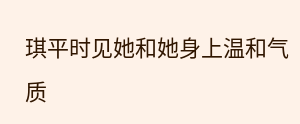琪平时见她和她身上温和气质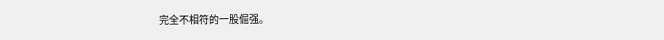完全不相符的一股倔强。